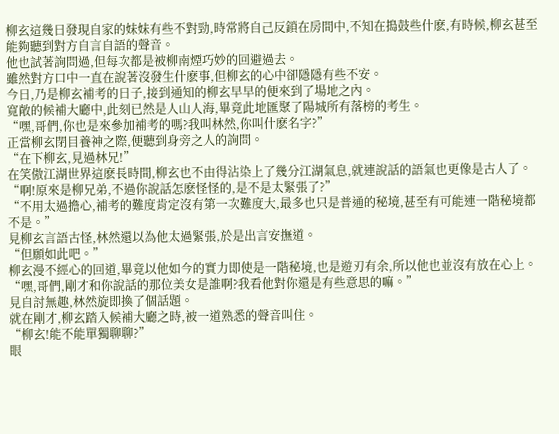柳玄這幾日發現自家的妹妹有些不對勁,時常將自己反鎖在房間中,不知在搗鼓些什麽,有時候,柳玄甚至能夠聽到對方自言自語的聲音。
他也試著詢問過,但每次都是被柳南煙巧妙的回避過去。
雖然對方口中一直在說著沒發生什麽事,但柳玄的心中卻隱隱有些不安。
今日,乃是柳玄補考的日子,接到通知的柳玄早早的便來到了場地之內。
寬敞的候補大廳中,此刻已然是人山人海,畢竟此地匯聚了陽城所有落榜的考生。
“嘿,哥們,你也是來參加補考的嗎?我叫林然,你叫什麽名字?”
正當柳玄閉目養神之際,便聽到身旁之人的詢問。
“在下柳玄,見過林兄!”
在笑傲江湖世界這麽長時間,柳玄也不由得沾染上了幾分江湖氣息,就連說話的語氣也更像是古人了。
“啊!原來是柳兄弟,不過你說話怎麽怪怪的,是不是太緊張了?”
“不用太過擔心,補考的難度肯定沒有第一次難度大,最多也只是普通的秘境,甚至有可能連一階秘境都不是。”
見柳玄言語古怪,林然還以為他太過緊張,於是出言安撫道。
“但願如此吧。”
柳玄漫不經心的回道,畢竟以他如今的實力即使是一階秘境,也是遊刃有余,所以他也並沒有放在心上。
“嘿,哥們,剛才和你說話的那位美女是誰啊?我看他對你還是有些意思的嘛。”
見自討無趣,林然旋即換了個話題。
就在剛才,柳玄踏入候補大廳之時,被一道熟悉的聲音叫住。
“柳玄!能不能單獨聊聊?”
眼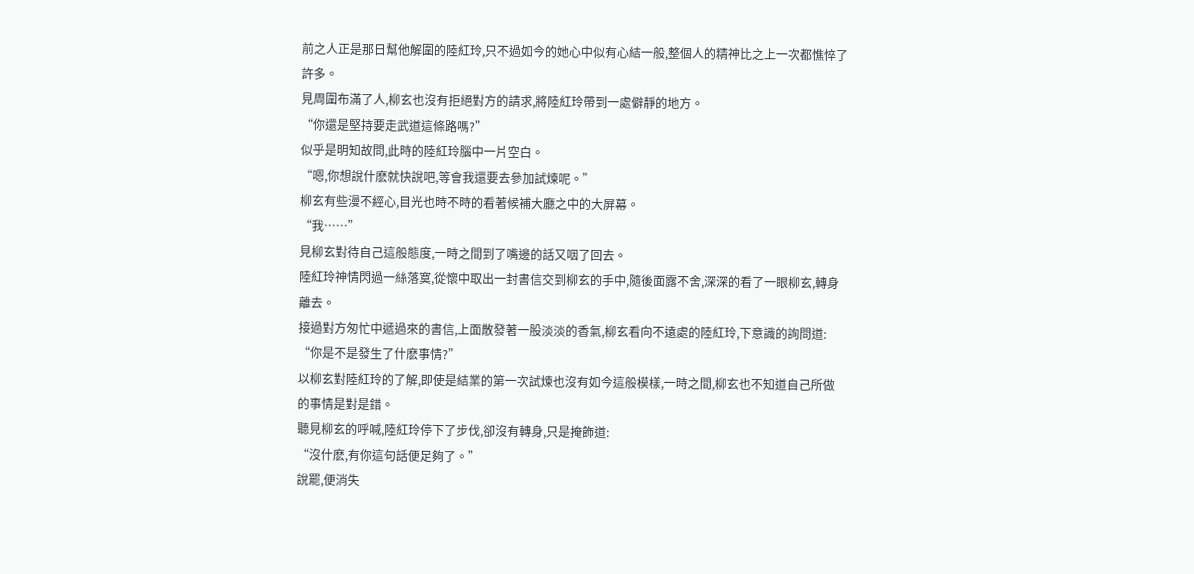前之人正是那日幫他解圍的陸紅玲,只不過如今的她心中似有心結一般,整個人的精神比之上一次都憔悴了許多。
見周圍布滿了人,柳玄也沒有拒絕對方的請求,將陸紅玲帶到一處僻靜的地方。
“你還是堅持要走武道這條路嗎?”
似乎是明知故問,此時的陸紅玲腦中一片空白。
“嗯,你想說什麽就快說吧,等會我還要去參加試煉呢。”
柳玄有些漫不經心,目光也時不時的看著候補大廳之中的大屏幕。
“我……”
見柳玄對待自己這般態度,一時之間到了嘴邊的話又咽了回去。
陸紅玲神情閃過一絲落寞,從懷中取出一封書信交到柳玄的手中,隨後面露不舍,深深的看了一眼柳玄,轉身離去。
接過對方匆忙中遞過來的書信,上面散發著一股淡淡的香氣,柳玄看向不遠處的陸紅玲,下意識的詢問道:
“你是不是發生了什麽事情?”
以柳玄對陸紅玲的了解,即使是結業的第一次試煉也沒有如今這般模樣,一時之間,柳玄也不知道自己所做的事情是對是錯。
聽見柳玄的呼喊,陸紅玲停下了步伐,卻沒有轉身,只是掩飾道:
“沒什麽,有你這句話便足夠了。”
說罷,便消失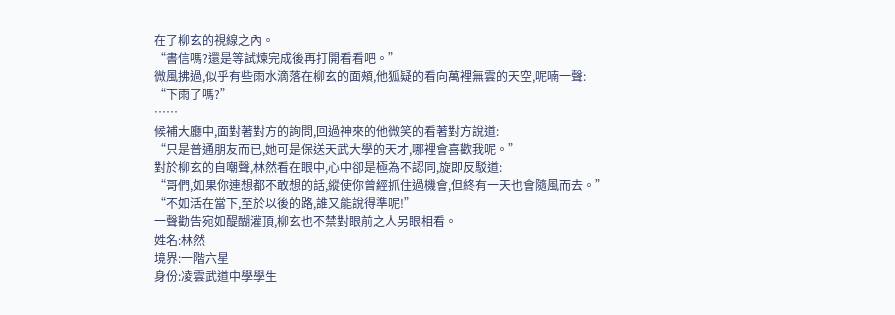在了柳玄的視線之內。
“書信嗎?還是等試煉完成後再打開看看吧。”
微風拂過,似乎有些雨水滴落在柳玄的面頰,他狐疑的看向萬裡無雲的天空,呢喃一聲:
“下雨了嗎?”
……
候補大廳中,面對著對方的詢問,回過神來的他微笑的看著對方說道:
“只是普通朋友而已,她可是保送天武大學的天才,哪裡會喜歡我呢。”
對於柳玄的自嘲聲,林然看在眼中,心中卻是極為不認同,旋即反駁道:
“哥們,如果你連想都不敢想的話,縱使你曾經抓住過機會,但終有一天也會隨風而去。”
“不如活在當下,至於以後的路,誰又能說得準呢!”
一聲勸告宛如醍醐灌頂,柳玄也不禁對眼前之人另眼相看。
姓名:林然
境界:一階六星
身份:凌雲武道中學學生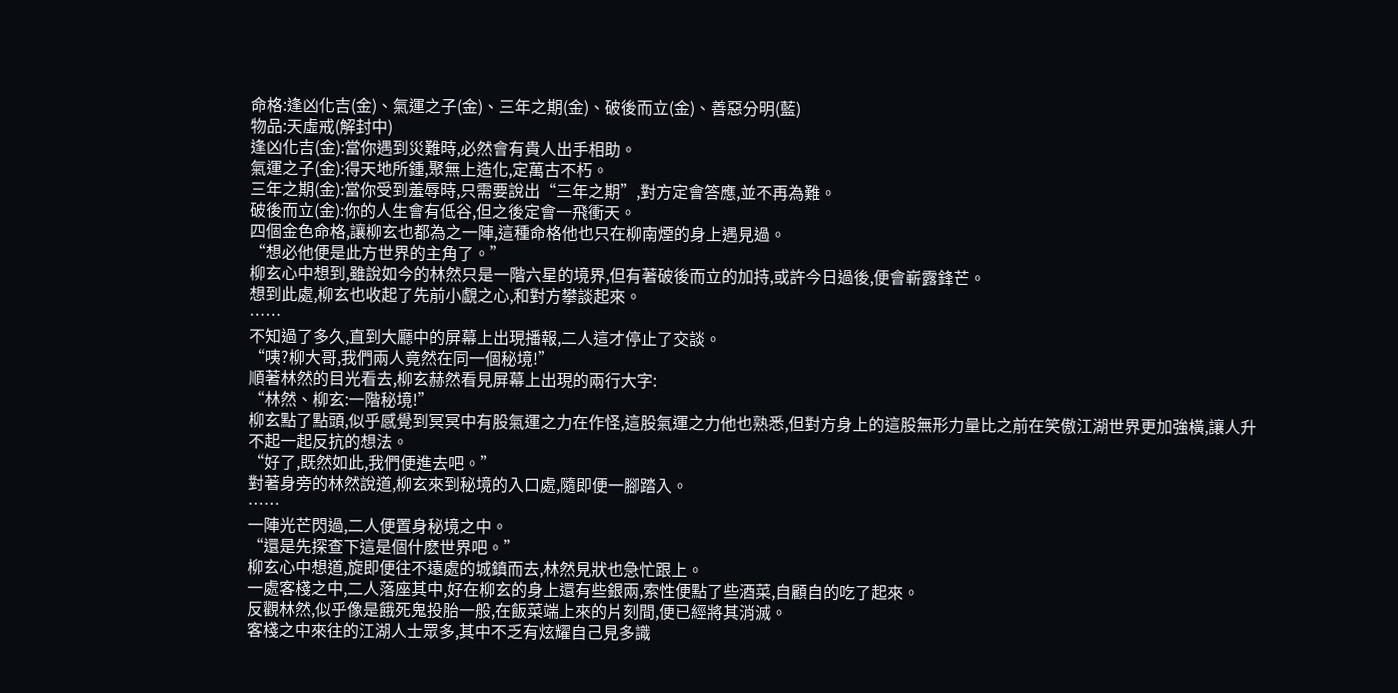命格:逢凶化吉(金)、氣運之子(金)、三年之期(金)、破後而立(金)、善惡分明(藍)
物品:天虛戒(解封中)
逢凶化吉(金):當你遇到災難時,必然會有貴人出手相助。
氣運之子(金):得天地所鍾,聚無上造化,定萬古不朽。
三年之期(金):當你受到羞辱時,只需要說出“三年之期”,對方定會答應,並不再為難。
破後而立(金):你的人生會有低谷,但之後定會一飛衝天。
四個金色命格,讓柳玄也都為之一陣,這種命格他也只在柳南煙的身上遇見過。
“想必他便是此方世界的主角了。”
柳玄心中想到,雖說如今的林然只是一階六星的境界,但有著破後而立的加持,或許今日過後,便會嶄露鋒芒。
想到此處,柳玄也收起了先前小覷之心,和對方攀談起來。
……
不知過了多久,直到大廳中的屏幕上出現播報,二人這才停止了交談。
“咦?柳大哥,我們兩人竟然在同一個秘境!”
順著林然的目光看去,柳玄赫然看見屏幕上出現的兩行大字:
“林然、柳玄:一階秘境!”
柳玄點了點頭,似乎感覺到冥冥中有股氣運之力在作怪,這股氣運之力他也熟悉,但對方身上的這股無形力量比之前在笑傲江湖世界更加強橫,讓人升不起一起反抗的想法。
“好了,既然如此,我們便進去吧。”
對著身旁的林然說道,柳玄來到秘境的入口處,隨即便一腳踏入。
……
一陣光芒閃過,二人便置身秘境之中。
“還是先探查下這是個什麽世界吧。”
柳玄心中想道,旋即便往不遠處的城鎮而去,林然見狀也急忙跟上。
一處客棧之中,二人落座其中,好在柳玄的身上還有些銀兩,索性便點了些酒菜,自顧自的吃了起來。
反觀林然,似乎像是餓死鬼投胎一般,在飯菜端上來的片刻間,便已經將其消滅。
客棧之中來往的江湖人士眾多,其中不乏有炫耀自己見多識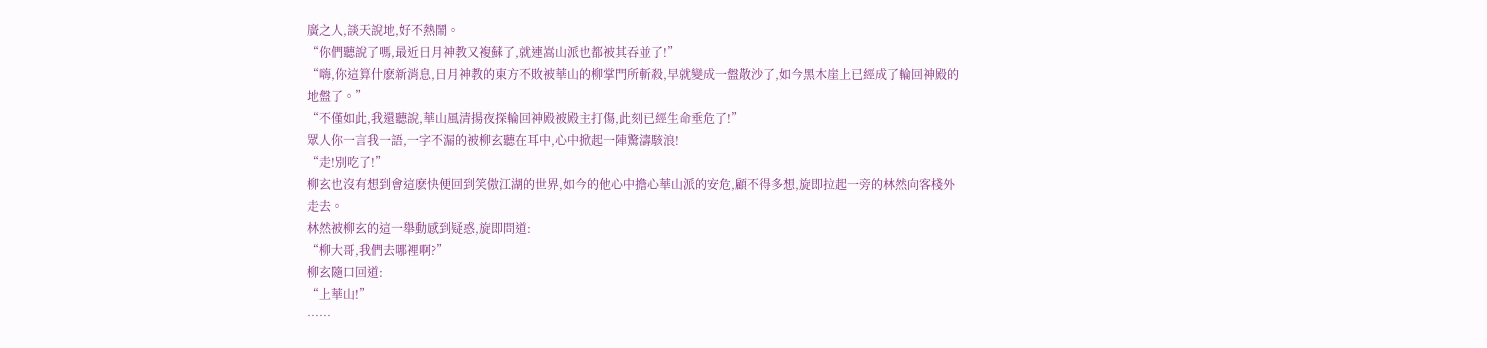廣之人,談天說地,好不熱鬧。
“你們聽說了嗎,最近日月神教又複蘇了,就連嵩山派也都被其吞並了!”
“嗨,你這算什麽新消息,日月神教的東方不敗被華山的柳掌門所斬殺,早就變成一盤散沙了,如今黑木崖上已經成了輪回神殿的地盤了。”
“不僅如此,我還聽說,華山風清揚夜探輪回神殿被殿主打傷,此刻已經生命垂危了!”
眾人你一言我一語,一字不漏的被柳玄聽在耳中,心中掀起一陣驚濤駭浪!
“走!別吃了!”
柳玄也沒有想到會這麽快便回到笑傲江湖的世界,如今的他心中擔心華山派的安危,顧不得多想,旋即拉起一旁的林然向客棧外走去。
林然被柳玄的這一舉動感到疑惑,旋即問道:
“柳大哥,我們去哪裡啊?”
柳玄隨口回道:
“上華山!”
……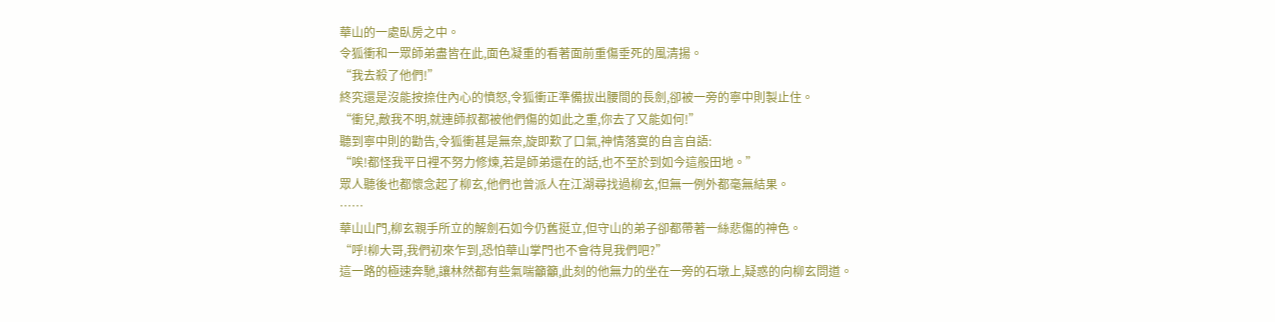華山的一處臥房之中。
令狐衝和一眾師弟盡皆在此,面色凝重的看著面前重傷垂死的風清揚。
“我去殺了他們!”
終究還是沒能按捺住內心的憤怒,令狐衝正準備拔出腰間的長劍,卻被一旁的寧中則製止住。
“衝兒,敵我不明,就連師叔都被他們傷的如此之重,你去了又能如何!”
聽到寧中則的勸告,令狐衝甚是無奈,旋即歎了口氣,神情落寞的自言自語:
“唉!都怪我平日裡不努力修煉,若是師弟還在的話,也不至於到如今這般田地。”
眾人聽後也都懷念起了柳玄,他們也曾派人在江湖尋找過柳玄,但無一例外都毫無結果。
……
華山山門,柳玄親手所立的解劍石如今仍舊挺立,但守山的弟子卻都帶著一絲悲傷的神色。
“呼!柳大哥,我們初來乍到,恐怕華山掌門也不會待見我們吧?”
這一路的極速奔馳,讓林然都有些氣喘籲籲,此刻的他無力的坐在一旁的石墩上,疑惑的向柳玄問道。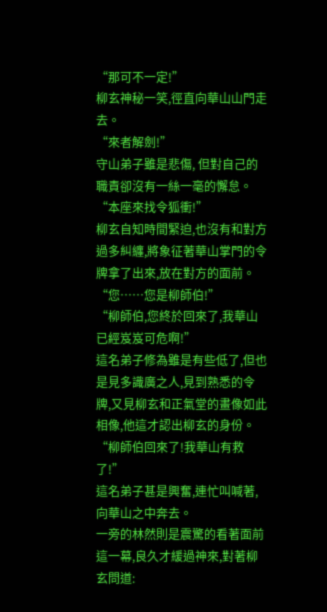“那可不一定!”
柳玄神秘一笑,徑直向華山山門走去。
“來者解劍!”
守山弟子雖是悲傷, 但對自己的職責卻沒有一絲一毫的懈怠。
“本座來找令狐衝!”
柳玄自知時間緊迫,也沒有和對方過多糾纏,將象征著華山掌門的令牌拿了出來,放在對方的面前。
“您……您是柳師伯!”
“柳師伯,您終於回來了,我華山已經岌岌可危啊!”
這名弟子修為雖是有些低了,但也是見多識廣之人,見到熟悉的令牌,又見柳玄和正氣堂的畫像如此相像,他這才認出柳玄的身份。
“柳師伯回來了!我華山有救了!”
這名弟子甚是興奮,連忙叫喊著,向華山之中奔去。
一旁的林然則是震驚的看著面前這一幕,良久才緩過神來,對著柳玄問道: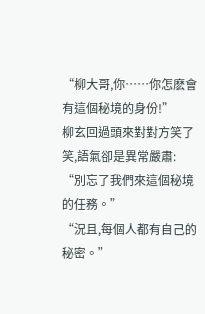“柳大哥,你……你怎麽會有這個秘境的身份!”
柳玄回過頭來對對方笑了笑,語氣卻是異常嚴肅:
“別忘了我們來這個秘境的任務。”
“況且,每個人都有自己的秘密。”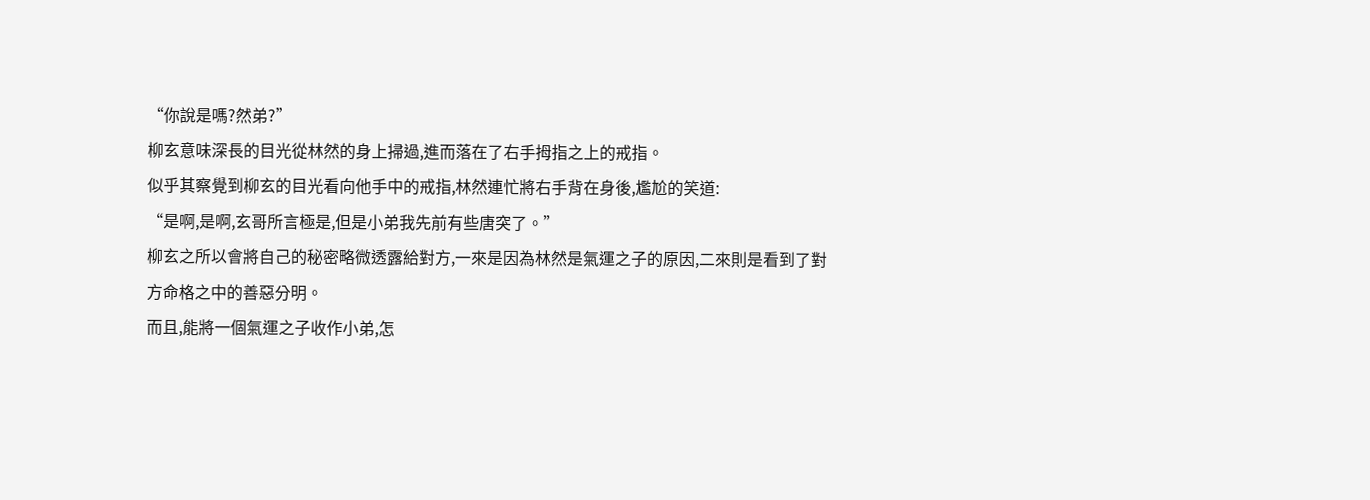“你說是嗎?然弟?”
柳玄意味深長的目光從林然的身上掃過,進而落在了右手拇指之上的戒指。
似乎其察覺到柳玄的目光看向他手中的戒指,林然連忙將右手背在身後,尷尬的笑道:
“是啊,是啊,玄哥所言極是,但是小弟我先前有些唐突了。”
柳玄之所以會將自己的秘密略微透露給對方,一來是因為林然是氣運之子的原因,二來則是看到了對方命格之中的善惡分明。
而且,能將一個氣運之子收作小弟,怎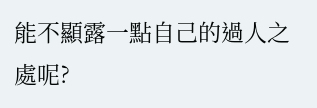能不顯露一點自己的過人之處呢?